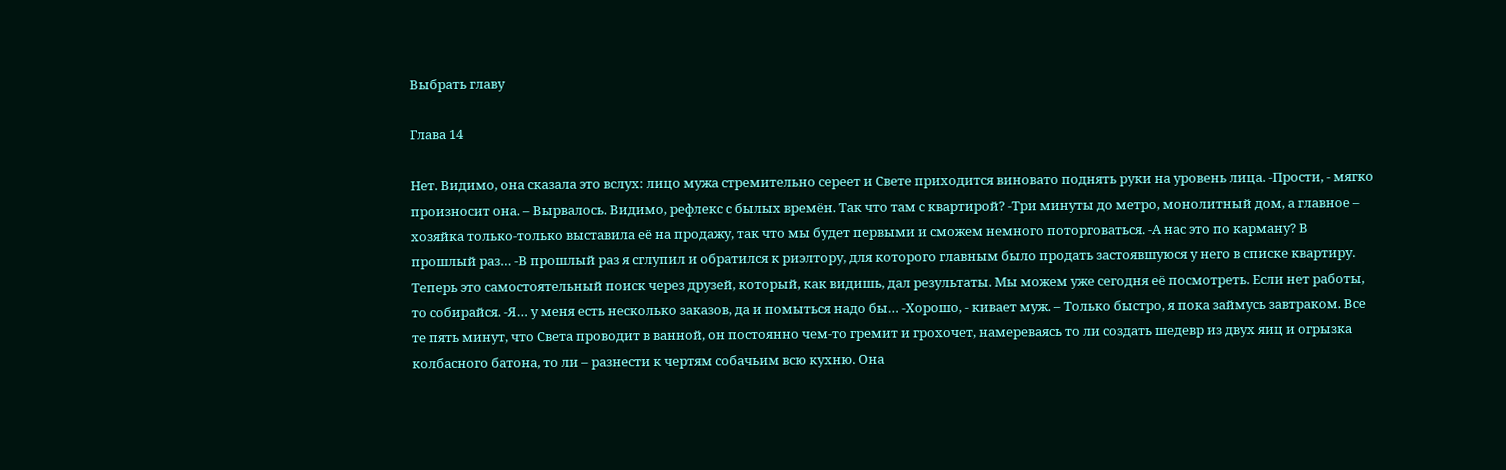Выбрать главу

Глава 14

Нет. Видимо, она сказала это вслух: лицо мужа стремительно сереет и Свете приходится виновато поднять руки на уровень лица. -Прости, - мягко произносит она. – Вырвалось. Видимо, рефлекс с былых времён. Так что там с квартирой? -Три минуты до метро, монолитный дом, а главное – хозяйка только-только выставила её на продажу, так что мы будет первыми и сможем немного поторговаться. -А нас это по карману? В прошлый раз… -В прошлый раз я сглупил и обратился к риэлтору, для которого главным было продать застоявшуюся у него в списке квартиру. Теперь это самостоятельный поиск через друзей, который, как видишь, дал результаты. Мы можем уже сегодня её посмотреть. Если нет работы, то собирайся. -Я… у меня есть несколько заказов, да и помыться надо бы… -Хорошо, - кивает муж. – Только быстро, я пока займусь завтраком. Все те пять минут, что Света проводит в ванной, он постоянно чем-то гремит и грохочет, намереваясь то ли создать шедевр из двух яиц и огрызка колбасного батона, то ли – разнести к чертям собачьим всю кухню. Она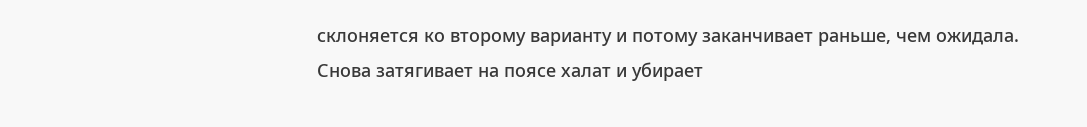склоняется ко второму варианту и потому заканчивает раньше, чем ожидала. Снова затягивает на поясе халат и убирает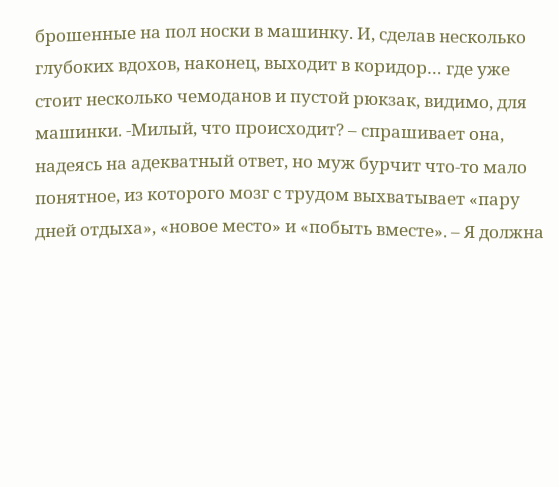брошенные на пол носки в машинку. И, сделав несколько глубоких вдохов, наконец, выходит в коридор… где уже стоит несколько чемоданов и пустой рюкзак, видимо, для машинки. -Милый, что происходит? – спрашивает она, надеясь на адекватный ответ, но муж бурчит что-то мало понятное, из которого мозг с трудом выхватывает «пару дней отдыха», «новое место» и «побыть вместе». – Я должна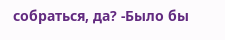собраться, да? -Было бы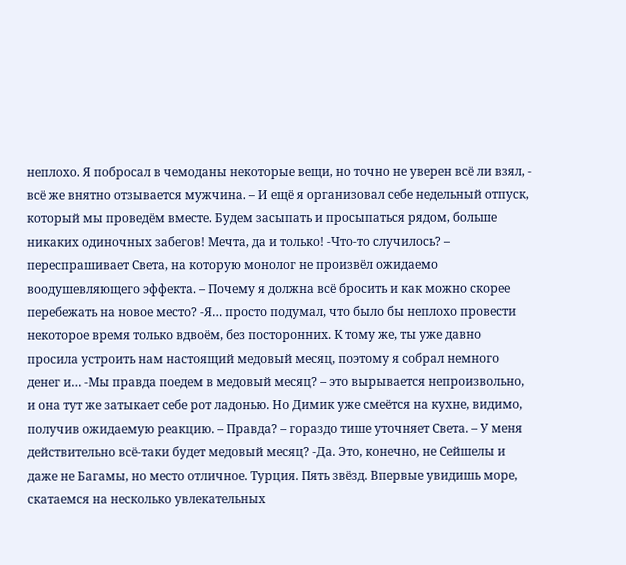неплохо. Я побросал в чемоданы некоторые вещи, но точно не уверен всё ли взял, - всё же внятно отзывается мужчина. – И ещё я организовал себе недельный отпуск, который мы проведём вместе. Будем засыпать и просыпаться рядом, больше никаких одиночных забегов! Мечта, да и только! -Что-то случилось? – переспрашивает Света, на которую монолог не произвёл ожидаемо воодушевляющего эффекта. – Почему я должна всё бросить и как можно скорее перебежать на новое место? -Я… просто подумал, что было бы неплохо провести некоторое время только вдвоём, без посторонних. К тому же, ты уже давно просила устроить нам настоящий медовый месяц, поэтому я собрал немного денег и… -Мы правда поедем в медовый месяц? – это вырывается непроизвольно, и она тут же затыкает себе рот ладонью. Но Димик уже смеётся на кухне, видимо, получив ожидаемую реакцию. – Правда? – гораздо тише уточняет Света. – У меня действительно всё-таки будет медовый месяц? -Да. Это, конечно, не Сейшелы и даже не Багамы, но место отличное. Турция. Пять звёзд. Впервые увидишь море, скатаемся на несколько увлекательных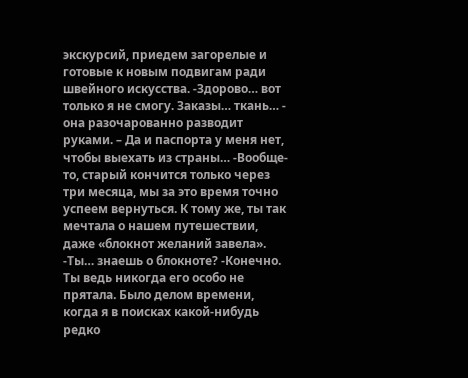экскурсий, приедем загорелые и готовые к новым подвигам ради швейного искусства. -Здорово… вот только я не смогу. Заказы… ткань… - она разочарованно разводит руками. – Да и паспорта у меня нет, чтобы выехать из страны… -Вообще-то, старый кончится только через три месяца, мы за это время точно успеем вернуться. К тому же, ты так мечтала о нашем путешествии, даже «блокнот желаний завела». -Ты… знаешь о блокноте? -Конечно. Ты ведь никогда его особо не прятала. Было делом времени, когда я в поисках какой-нибудь редко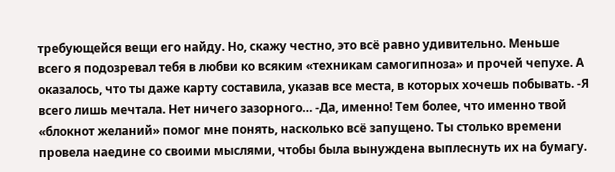требующейся вещи его найду. Но, скажу честно, это всё равно удивительно. Меньше всего я подозревал тебя в любви ко всяким «техникам самогипноза» и прочей чепухе. А оказалось, что ты даже карту составила, указав все места, в которых хочешь побывать. -Я всего лишь мечтала. Нет ничего зазорного… -Да, именно! Тем более, что именно твой «блокнот желаний» помог мне понять, насколько всё запущено. Ты столько времени провела наедине со своими мыслями, чтобы была вынуждена выплеснуть их на бумагу.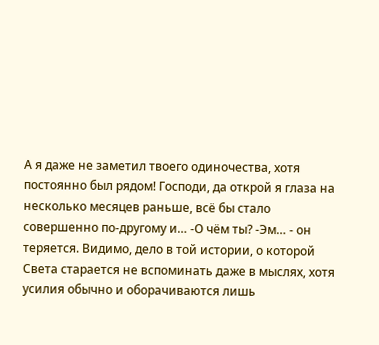А я даже не заметил твоего одиночества, хотя постоянно был рядом! Господи, да открой я глаза на несколько месяцев раньше, всё бы стало совершенно по-другому и… -О чём ты? -Эм… - он теряется. Видимо, дело в той истории, о которой Света старается не вспоминать даже в мыслях, хотя усилия обычно и оборачиваются лишь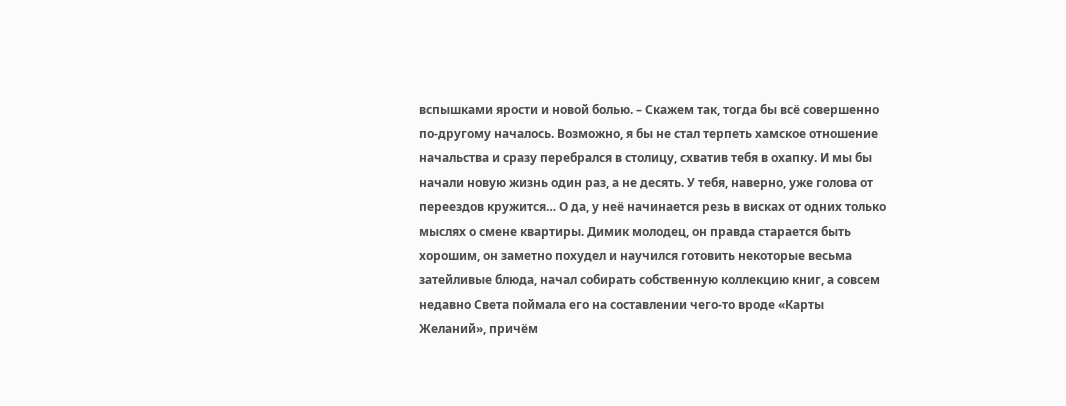вспышками ярости и новой болью. – Скажем так, тогда бы всё совершенно по-другому началось. Возможно, я бы не стал терпеть хамское отношение начальства и сразу перебрался в столицу, схватив тебя в охапку. И мы бы начали новую жизнь один раз, а не десять. У тебя, наверно, уже голова от переездов кружится… О да, у неё начинается резь в висках от одних только мыслях о смене квартиры. Димик молодец, он правда старается быть хорошим, он заметно похудел и научился готовить некоторые весьма затейливые блюда, начал собирать собственную коллекцию книг, а совсем недавно Света поймала его на составлении чего-то вроде «Карты Желаний», причём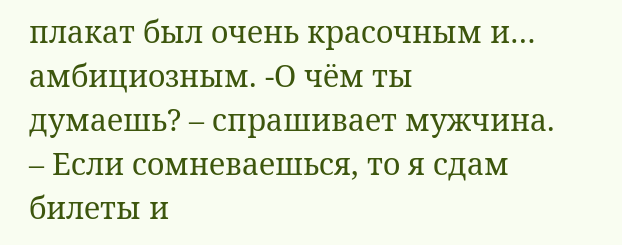плакат был очень красочным и… амбициозным. -О чём ты думаешь? – спрашивает мужчина. – Если сомневаешься, то я сдам билеты и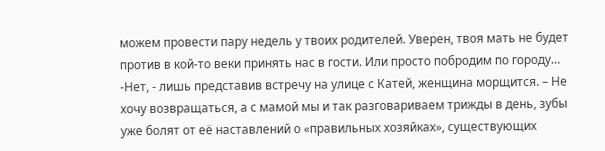можем провести пару недель у твоих родителей. Уверен, твоя мать не будет против в кой-то веки принять нас в гости. Или просто побродим по городу… -Нет, - лишь представив встречу на улице с Катей, женщина морщится. – Не хочу возвращаться, а с мамой мы и так разговариваем трижды в день, зубы уже болят от её наставлений о «правильных хозяйках», существующих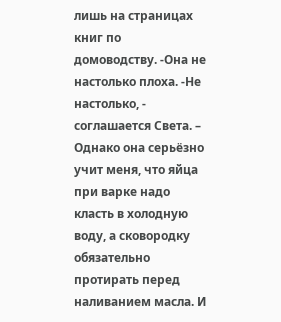лишь на страницах книг по домоводству. -Она не настолько плоха. -Не настолько, - соглашается Света. – Однако она серьёзно учит меня, что яйца при варке надо класть в холодную воду, а сковородку обязательно протирать перед наливанием масла. И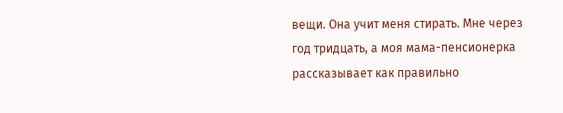вещи. Она учит меня стирать. Мне через год тридцать, а моя мама-пенсионерка рассказывает как правильно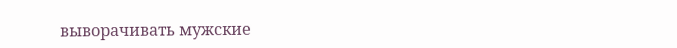выворачивать мужские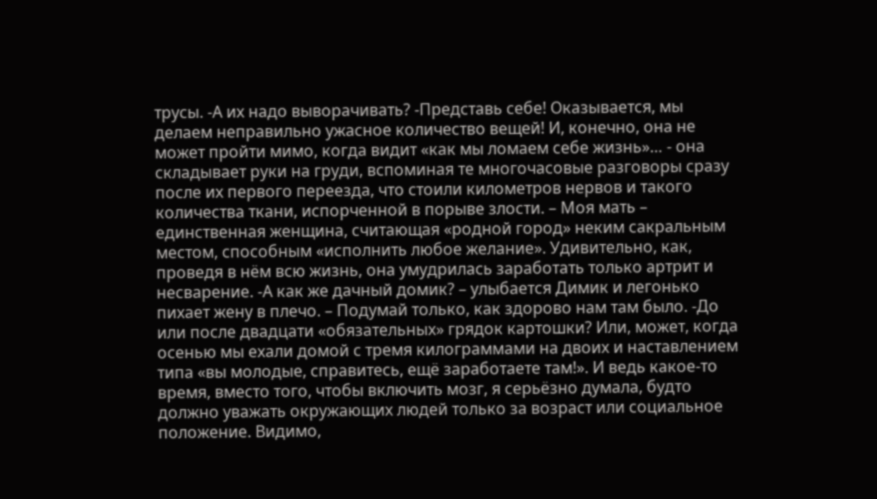трусы. -А их надо выворачивать? -Представь себе! Оказывается, мы делаем неправильно ужасное количество вещей! И, конечно, она не может пройти мимо, когда видит «как мы ломаем себе жизнь»… - она складывает руки на груди, вспоминая те многочасовые разговоры сразу после их первого переезда, что стоили километров нервов и такого количества ткани, испорченной в порыве злости. – Моя мать – единственная женщина, считающая «родной город» неким сакральным местом, способным «исполнить любое желание». Удивительно, как, проведя в нём всю жизнь, она умудрилась заработать только артрит и несварение. -А как же дачный домик? – улыбается Димик и легонько пихает жену в плечо. – Подумай только, как здорово нам там было. -До или после двадцати «обязательных» грядок картошки? Или, может, когда осенью мы ехали домой с тремя килограммами на двоих и наставлением типа «вы молодые, справитесь, ещё заработаете там!». И ведь какое-то время, вместо того, чтобы включить мозг, я серьёзно думала, будто должно уважать окружающих людей только за возраст или социальное положение. Видимо,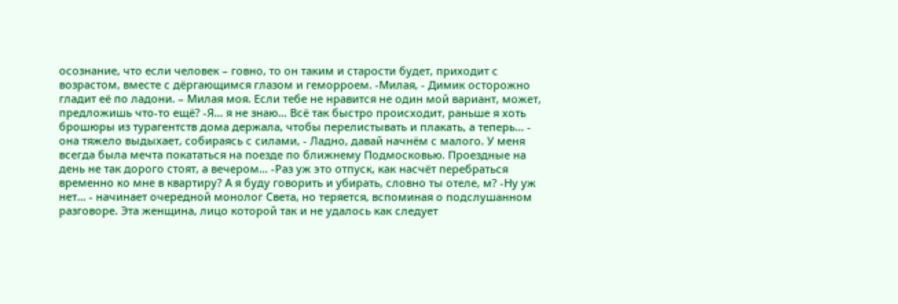осознание, что если человек – говно, то он таким и старости будет, приходит с возрастом, вместе с дёргающимся глазом и геморроем. -Милая, - Димик осторожно гладит её по ладони. – Милая моя. Если тебе не нравится не один мой вариант, может, предложишь что-то ещё? -Я… я не знаю… Всё так быстро происходит, раньше я хоть брошюры из турагентств дома держала, чтобы перелистывать и плакать, а теперь… - она тяжело выдыхает, собираясь с силами, - Ладно, давай начнём с малого. У меня всегда была мечта покататься на поезде по ближнему Подмосковью. Проездные на день не так дорого стоят, а вечером… -Раз уж это отпуск, как насчёт перебраться временно ко мне в квартиру? А я буду говорить и убирать, словно ты отеле, м? -Ну уж нет… - начинает очередной монолог Света, но теряется, вспоминая о подслушанном разговоре. Эта женщина, лицо которой так и не удалось как следует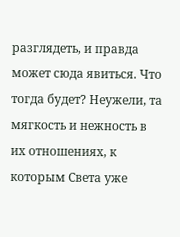разглядеть, и правда может сюда явиться. Что тогда будет? Неужели, та мягкость и нежность в их отношениях, к которым Света уже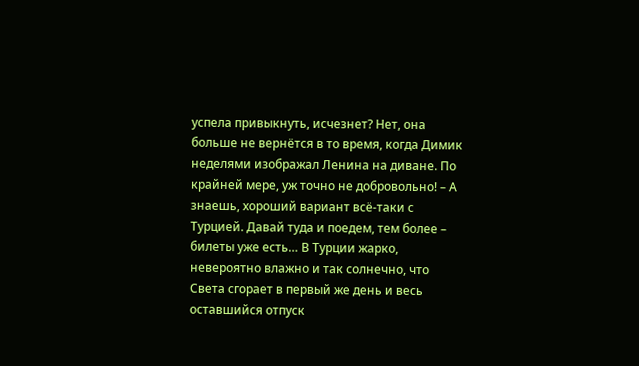успела привыкнуть, исчезнет? Нет, она больше не вернётся в то время, когда Димик неделями изображал Ленина на диване. По крайней мере, уж точно не добровольно! – А знаешь, хороший вариант всё-таки с Турцией. Давай туда и поедем, тем более – билеты уже есть… В Турции жарко, невероятно влажно и так солнечно, что Света сгорает в первый же день и весь оставшийся отпуск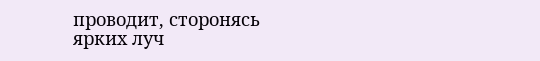проводит, сторонясь ярких луч